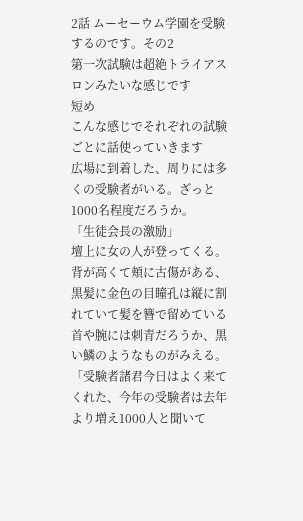2話 ムーセーウム学園を受験するのです。その2
第一次試験は超絶トライアスロンみたいな感じです
短め
こんな感じでそれぞれの試験ごとに話使っていきます
広場に到着した、周りには多くの受験者がいる。ざっと1000名程度だろうか。
「生徒会長の激励」
壇上に女の人が登ってくる。背が高くて頬に古傷がある、黒髪に金色の目瞳孔は縦に割れていて髪を簪で留めている首や腕には刺青だろうか、黒い鱗のようなものがみえる。
「受験者諸君今日はよく来てくれた、今年の受験者は去年より増え1000人と聞いて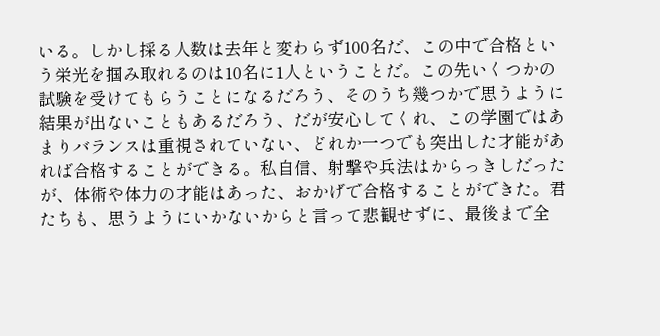いる。しかし採る人数は去年と変わらず100名だ、この中で合格という栄光を掴み取れるのは10名に1人ということだ。この先いくつかの試験を受けてもらうことになるだろう、そのうち幾つかで思うように結果が出ないこともあるだろう、だが安心してくれ、この学園ではあまりバランスは重視されていない、どれか一つでも突出した才能があれば合格することができる。私自信、射撃や兵法はからっきしだったが、体術や体力の才能はあった、おかげで合格することができた。君たちも、思うようにいかないからと言って悲観せずに、最後まで全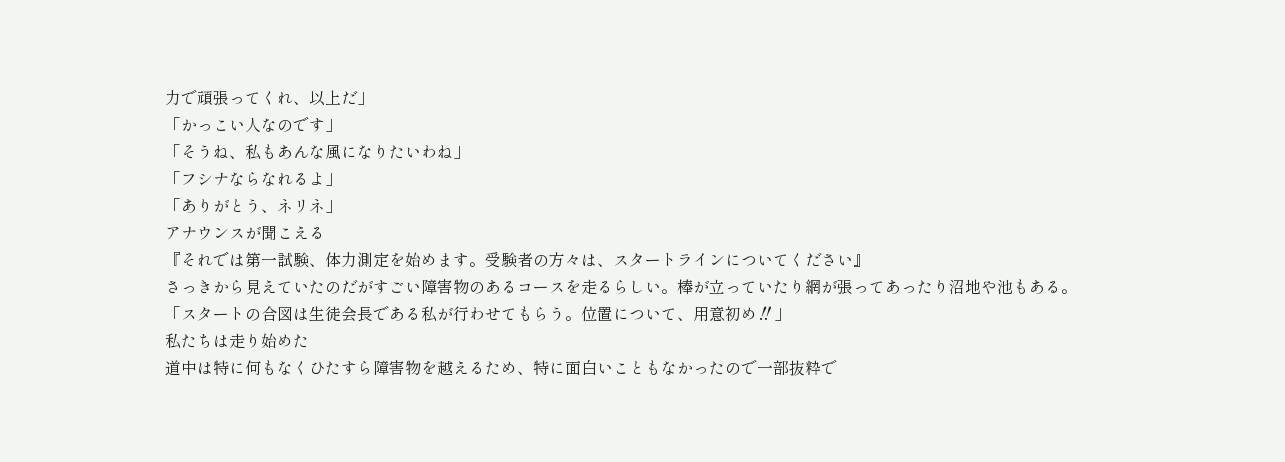力で頑張ってくれ、以上だ」
「かっこい人なのです」
「そうね、私もあんな風になりたいわね」
「フシナならなれるよ」
「ありがとう、ネリネ」
アナウンスが聞こえる
『それでは第一試験、体力測定を始めます。受験者の方々は、スタートラインについてください』
さっきから見えていたのだがすごい障害物のあるコースを走るらしい。棒が立っていたり網が張ってあったり沼地や池もある。
「スタートの合図は生徒会長である私が行わせてもらう。位置について、用意初め‼」
私たちは走り始めた
道中は特に何もなくひたすら障害物を越えるため、特に面白いこともなかったので一部抜粋で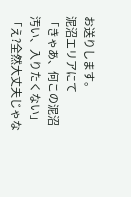お送りします。
泥沼エリアにて
「きゃあ、何この泥沼汚い、入りたくない」
「え?全然大丈夫じゃな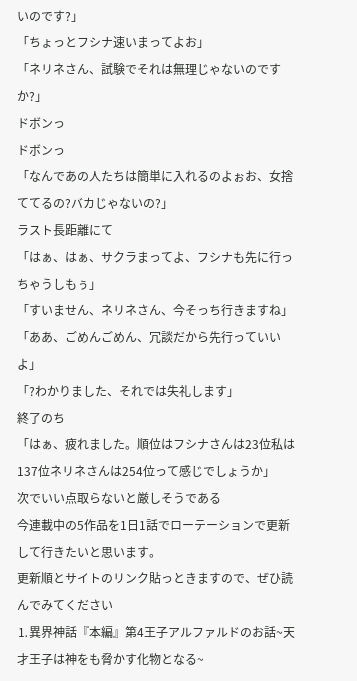いのです?」
「ちょっとフシナ速いまってよお」
「ネリネさん、試験でそれは無理じゃないのですか?」
ドボンっ
ドボンっ
「なんであの人たちは簡単に入れるのよぉお、女捨ててるの?バカじゃないの?」
ラスト長距離にて
「はぁ、はぁ、サクラまってよ、フシナも先に行っちゃうしもぅ」
「すいません、ネリネさん、今そっち行きますね」
「ああ、ごめんごめん、冗談だから先行っていいよ」
「?わかりました、それでは失礼します」
終了のち
「はぁ、疲れました。順位はフシナさんは23位私は137位ネリネさんは254位って感じでしょうか」
次でいい点取らないと厳しそうである
今連載中の5作品を1日1話でローテーションで更新して行きたいと思います。
更新順とサイトのリンク貼っときますので、ぜひ読んでみてください
⒈異界神話『本編』第4王子アルファルドのお話~天才王子は神をも脅かす化物となる~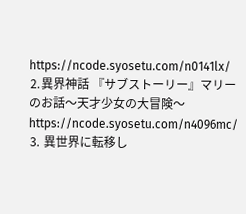https://ncode.syosetu.com/n0141lx/
⒉異界神話 『サブストーリー』マリーのお話〜天才少女の大冒険〜
https://ncode.syosetu.com/n4096mc/
⒊ 異世界に転移し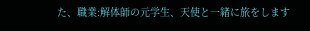た、職業:解体師の元学生、天使と一緒に旅をします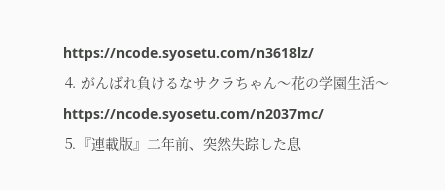https://ncode.syosetu.com/n3618lz/
⒋ がんばれ負けるなサクラちゃん〜花の学園生活〜
https://ncode.syosetu.com/n2037mc/
⒌『連載版』二年前、突然失踪した息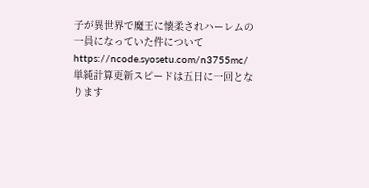子が異世界で魔王に懐柔されハーレムの一員になっていた件について
https://ncode.syosetu.com/n3755mc/
単純計算更新スピードは五日に一回となります